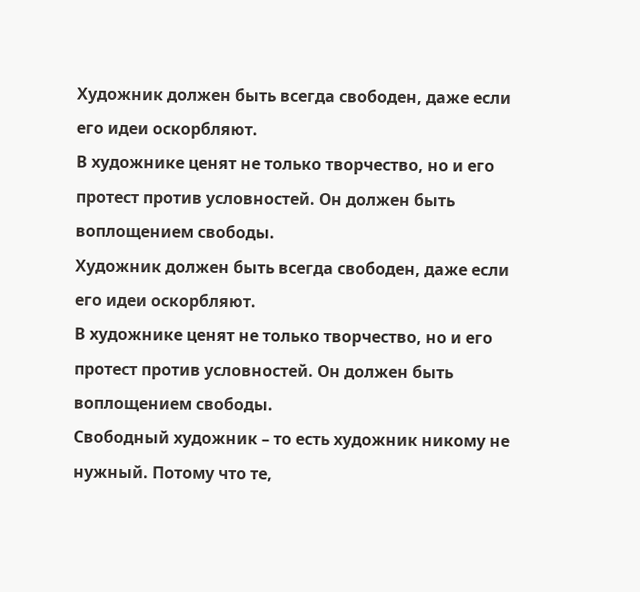Художник должен быть всегда свободен, даже если его идеи оскорбляют.
В художнике ценят не только творчество, но и его протест против условностей. Он должен быть воплощением свободы.
Художник должен быть всегда свободен, даже если его идеи оскорбляют.
В художнике ценят не только творчество, но и его протест против условностей. Он должен быть воплощением свободы.
Свободный художник – то есть художник никому не нужный. Потому что те,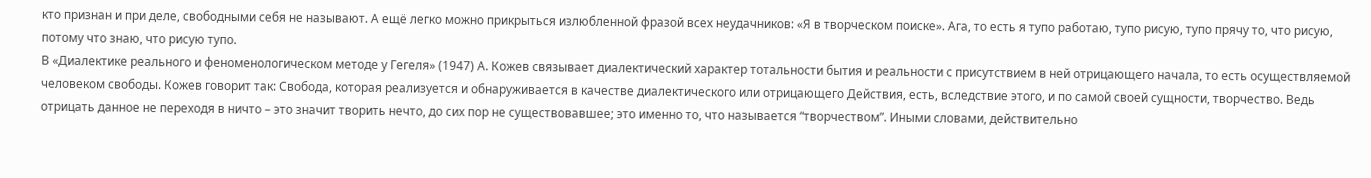кто признан и при деле, свободными себя не называют. А ещё легко можно прикрыться излюбленной фразой всех неудачников: «Я в творческом поиске». Ага, то есть я тупо работаю, тупо рисую, тупо прячу то, что рисую, потому что знаю, что рисую тупо.
В «Диалектике реального и феноменологическом методе у Гегеля» (1947) А. Кожев связывает диалектический характер тотальности бытия и реальности с присутствием в ней отрицающего начала, то есть осуществляемой человеком свободы. Кожев говорит так: Свобода, которая реализуется и обнаруживается в качестве диалектического или отрицающего Действия, есть, вследствие этого, и по самой своей сущности, творчество. Ведь отрицать данное не переходя в ничто – это значит творить нечто, до сих пор не существовавшее; это именно то, что называется “творчеством”. Иными словами, действительно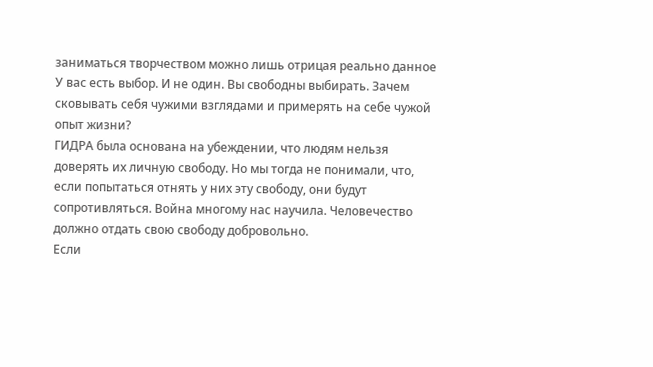заниматься творчеством можно лишь отрицая реально данное
У вас есть выбор. И не один. Вы свободны выбирать. Зачем сковывать себя чужими взглядами и примерять на себе чужой опыт жизни?
ГИДРА была основана на убеждении, что людям нельзя доверять их личную свободу. Но мы тогда не понимали, что, если попытаться отнять у них эту свободу, они будут сопротивляться. Война многому нас научила. Человечество должно отдать свою свободу добровольно.
Если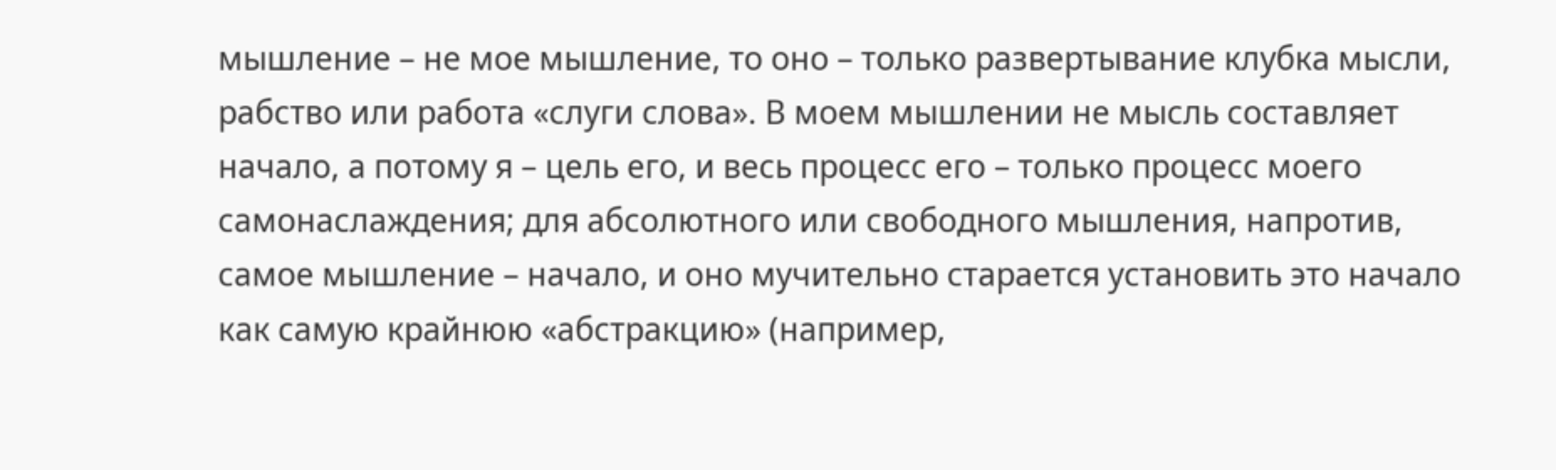мышление – не мое мышление, то оно – только развертывание клубка мысли, рабство или работа «слуги слова». В моем мышлении не мысль составляет начало, а потому я – цель его, и весь процесс его – только процесс моего самонаслаждения; для абсолютного или свободного мышления, напротив, самое мышление – начало, и оно мучительно старается установить это начало как самую крайнюю «абстракцию» (например,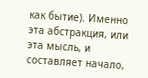как бытие). Именно эта абстракция, или эта мысль, и составляет начало,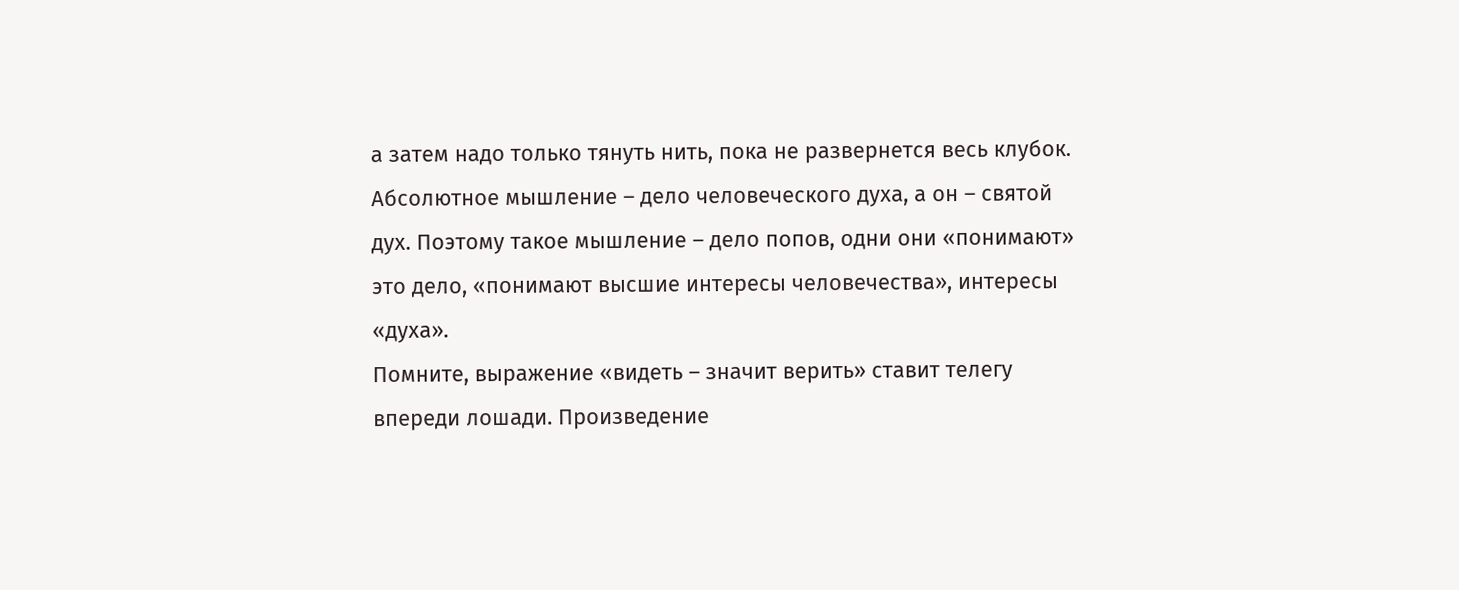а затем надо только тянуть нить, пока не развернется весь клубок.
Абсолютное мышление – дело человеческого духа, а он – святой дух. Поэтому такое мышление – дело попов, одни они «понимают» это дело, «понимают высшие интересы человечества», интересы «духа».
Помните, выражение «видеть – значит верить» ставит телегу впереди лошади. Произведение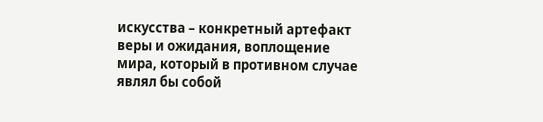искусства – конкретный артефакт веры и ожидания, воплощение мира, который в противном случае являл бы собой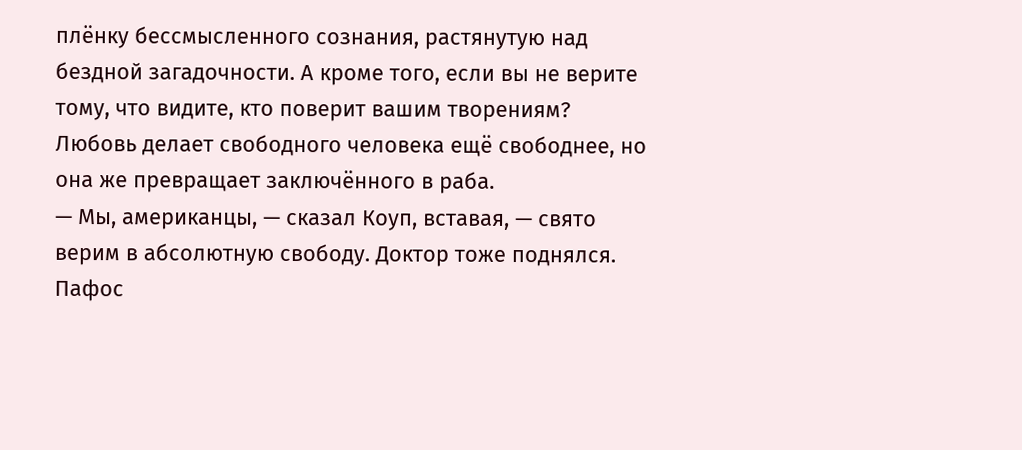плёнку бессмысленного сознания, растянутую над бездной загадочности. А кроме того, если вы не верите тому, что видите, кто поверит вашим творениям?
Любовь делает свободного человека ещё свободнее, но она же превращает заключённого в раба.
— Мы, американцы, — сказал Коуп, вставая, — свято верим в абсолютную свободу. Доктор тоже поднялся. Пафос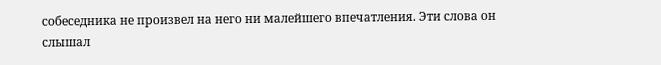собеседника не произвел на него ни малейшего впечатления. Эти слова он слышал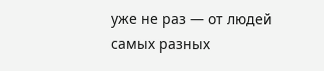уже не раз — от людей самых разных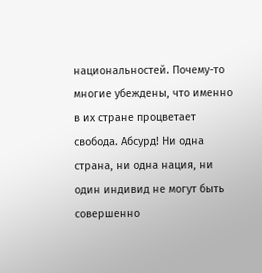национальностей. Почему-то многие убеждены, что именно в их стране процветает свобода. Абсурд! Ни одна страна, ни одна нация, ни один индивид не могут быть совершенно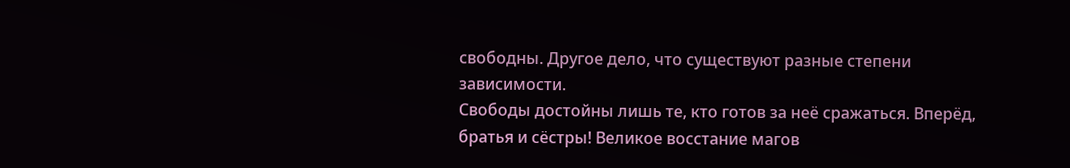свободны. Другое дело, что существуют разные степени зависимости.
Свободы достойны лишь те, кто готов за неё сражаться. Вперёд, братья и сёстры! Великое восстание магов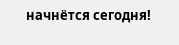начнётся сегодня!